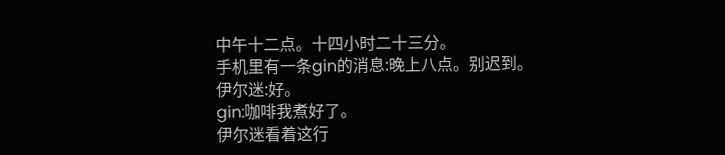中午十二点。十四小时二十三分。
手机里有一条gin的消息:晚上八点。别迟到。
伊尔迷:好。
gin:咖啡我煮好了。
伊尔迷看着这行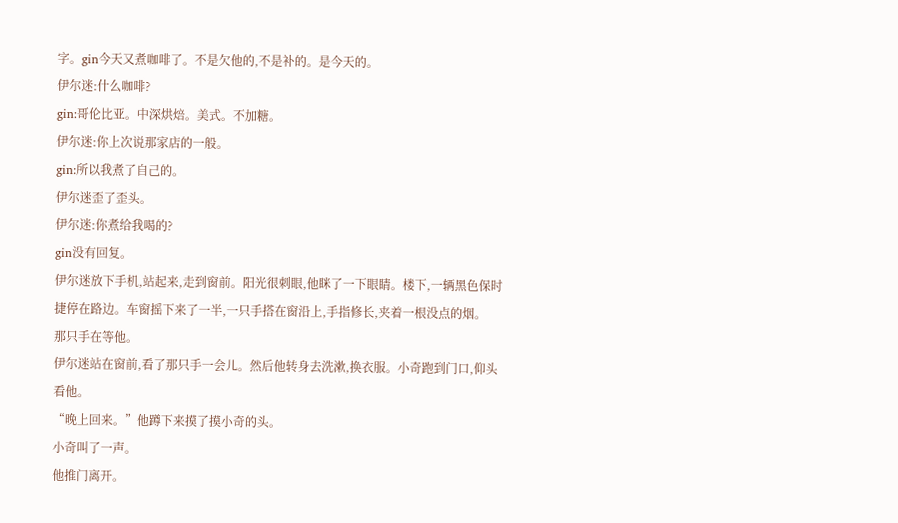字。gin今天又煮咖啡了。不是欠他的,不是补的。是今天的。
伊尔迷:什么咖啡?
gin:哥伦比亚。中深烘焙。美式。不加糖。
伊尔迷:你上次说那家店的一般。
gin:所以我煮了自己的。
伊尔迷歪了歪头。
伊尔迷:你煮给我喝的?
gin没有回复。
伊尔迷放下手机,站起来,走到窗前。阳光很刺眼,他眯了一下眼睛。楼下,一辆黑色保时捷停在路边。车窗摇下来了一半,一只手搭在窗沿上,手指修长,夹着一根没点的烟。
那只手在等他。
伊尔迷站在窗前,看了那只手一会儿。然后他转身去洗漱,换衣服。小奇跑到门口,仰头看他。
“晚上回来。”他蹲下来摸了摸小奇的头。
小奇叫了一声。
他推门离开。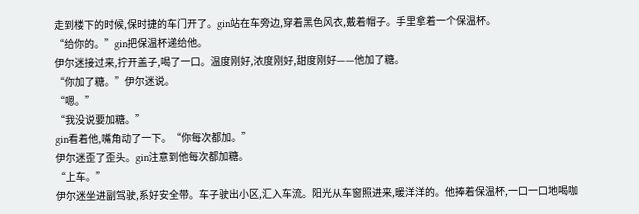走到楼下的时候,保时捷的车门开了。gin站在车旁边,穿着黑色风衣,戴着帽子。手里拿着一个保温杯。
“给你的。”gin把保温杯递给他。
伊尔迷接过来,拧开盖子,喝了一口。温度刚好,浓度刚好,甜度刚好——他加了糖。
“你加了糖。”伊尔迷说。
“嗯。”
“我没说要加糖。”
gin看着他,嘴角动了一下。“你每次都加。”
伊尔迷歪了歪头。gin注意到他每次都加糖。
“上车。”
伊尔迷坐进副驾驶,系好安全带。车子驶出小区,汇入车流。阳光从车窗照进来,暖洋洋的。他捧着保温杯,一口一口地喝咖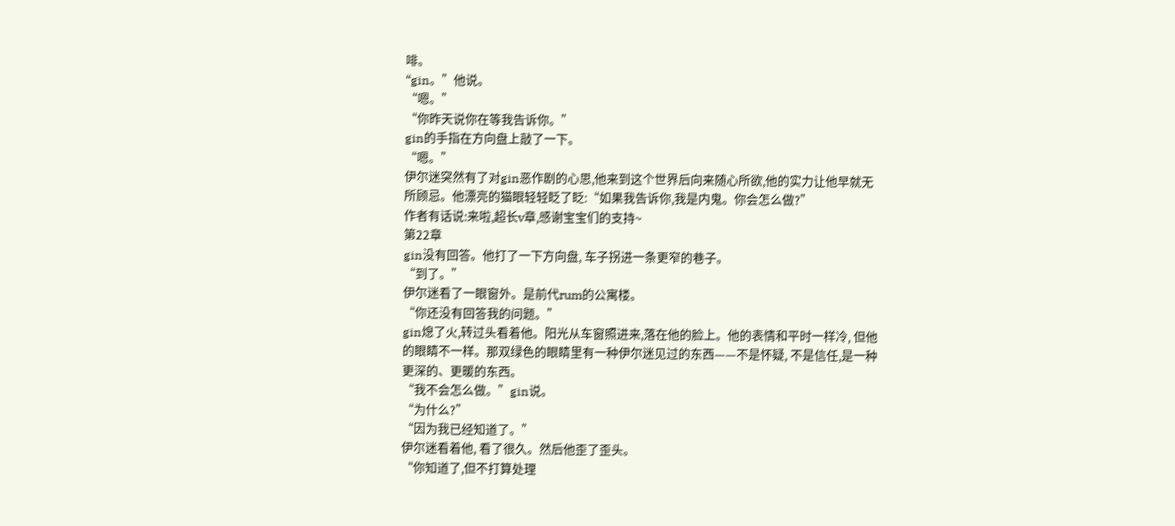啡。
“gin。”他说。
“嗯。”
“你昨天说你在等我告诉你。”
gin的手指在方向盘上敲了一下。
“嗯。”
伊尔迷突然有了对gin恶作剧的心思,他来到这个世界后向来随心所欲,他的实力让他早就无所顾忌。他漂亮的猫眼轻轻眨了眨:“如果我告诉你,我是内鬼。你会怎么做?”
作者有话说:来啦,超长v章,感谢宝宝们的支持~
第22章
gin没有回答。他打了一下方向盘, 车子拐进一条更窄的巷子。
“到了。”
伊尔迷看了一眼窗外。是前代rum的公寓楼。
“你还没有回答我的问题。”
gin熄了火,转过头看着他。阳光从车窗照进来,落在他的脸上。他的表情和平时一样冷, 但他的眼睛不一样。那双绿色的眼睛里有一种伊尔迷见过的东西——不是怀疑, 不是信任,是一种更深的、更暖的东西。
“我不会怎么做。”gin说。
“为什么?”
“因为我已经知道了。”
伊尔迷看着他, 看了很久。然后他歪了歪头。
“你知道了,但不打算处理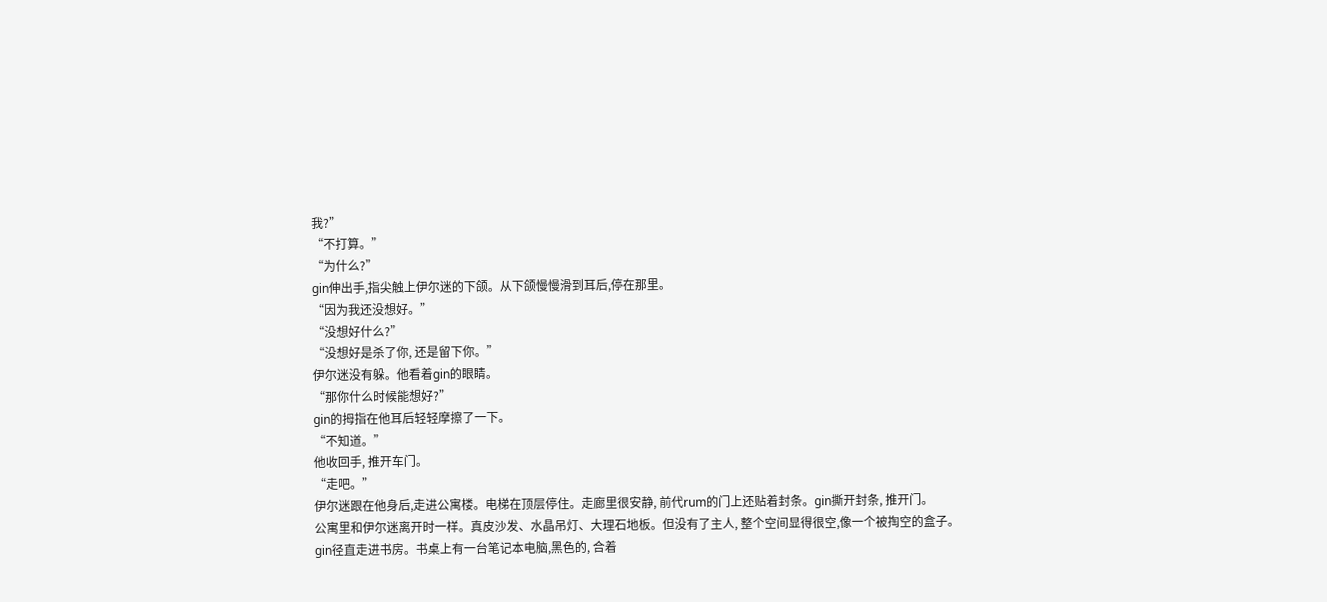我?”
“不打算。”
“为什么?”
gin伸出手,指尖触上伊尔迷的下颌。从下颌慢慢滑到耳后,停在那里。
“因为我还没想好。”
“没想好什么?”
“没想好是杀了你, 还是留下你。”
伊尔迷没有躲。他看着gin的眼睛。
“那你什么时候能想好?”
gin的拇指在他耳后轻轻摩擦了一下。
“不知道。”
他收回手, 推开车门。
“走吧。”
伊尔迷跟在他身后,走进公寓楼。电梯在顶层停住。走廊里很安静, 前代rum的门上还贴着封条。gin撕开封条, 推开门。
公寓里和伊尔迷离开时一样。真皮沙发、水晶吊灯、大理石地板。但没有了主人, 整个空间显得很空,像一个被掏空的盒子。
gin径直走进书房。书桌上有一台笔记本电脑,黑色的, 合着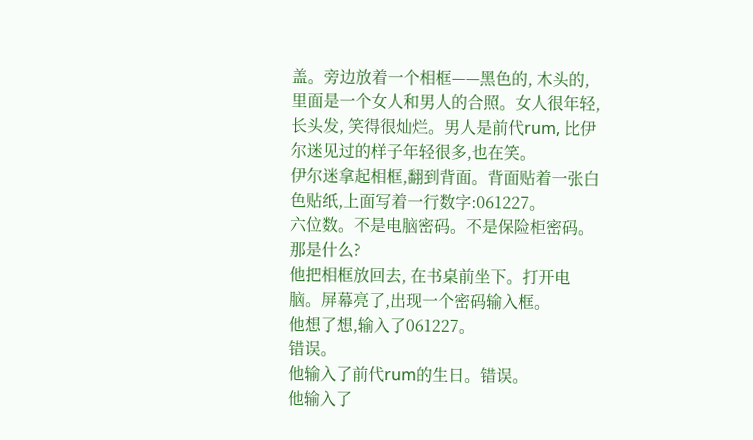盖。旁边放着一个相框——黑色的, 木头的, 里面是一个女人和男人的合照。女人很年轻, 长头发, 笑得很灿烂。男人是前代rum, 比伊尔迷见过的样子年轻很多,也在笑。
伊尔迷拿起相框,翻到背面。背面贴着一张白色贴纸,上面写着一行数字:061227。
六位数。不是电脑密码。不是保险柜密码。那是什么?
他把相框放回去, 在书桌前坐下。打开电脑。屏幕亮了,出现一个密码输入框。
他想了想,输入了061227。
错误。
他输入了前代rum的生日。错误。
他输入了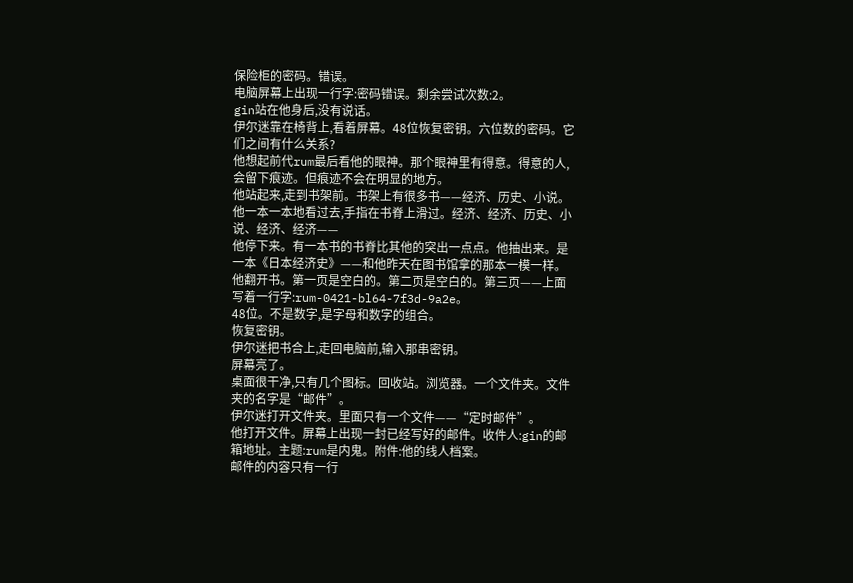保险柜的密码。错误。
电脑屏幕上出现一行字:密码错误。剩余尝试次数:2。
gin站在他身后,没有说话。
伊尔迷靠在椅背上,看着屏幕。48位恢复密钥。六位数的密码。它们之间有什么关系?
他想起前代rum最后看他的眼神。那个眼神里有得意。得意的人,会留下痕迹。但痕迹不会在明显的地方。
他站起来,走到书架前。书架上有很多书——经济、历史、小说。他一本一本地看过去,手指在书脊上滑过。经济、经济、历史、小说、经济、经济——
他停下来。有一本书的书脊比其他的突出一点点。他抽出来。是一本《日本经济史》——和他昨天在图书馆拿的那本一模一样。
他翻开书。第一页是空白的。第二页是空白的。第三页——上面写着一行字:rum-0421-bl64-7f3d-9a2e。
48位。不是数字,是字母和数字的组合。
恢复密钥。
伊尔迷把书合上,走回电脑前,输入那串密钥。
屏幕亮了。
桌面很干净,只有几个图标。回收站。浏览器。一个文件夹。文件夹的名字是“邮件”。
伊尔迷打开文件夹。里面只有一个文件——“定时邮件”。
他打开文件。屏幕上出现一封已经写好的邮件。收件人:gin的邮箱地址。主题:rum是内鬼。附件:他的线人档案。
邮件的内容只有一行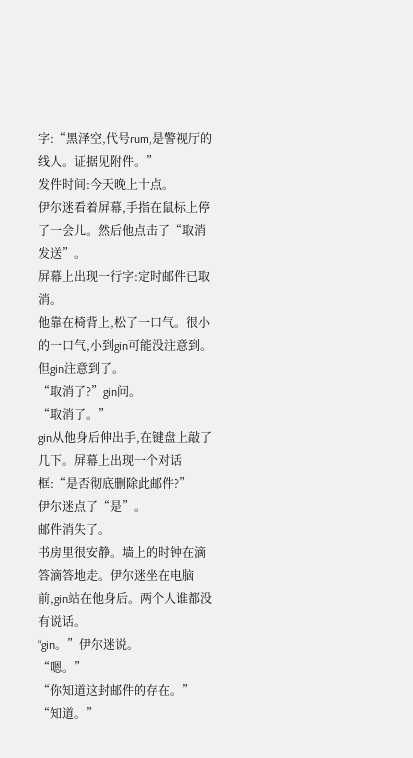字:“黑泽空,代号rum,是警视厅的线人。证据见附件。”
发件时间:今天晚上十点。
伊尔迷看着屏幕,手指在鼠标上停了一会儿。然后他点击了“取消发送”。
屏幕上出现一行字:定时邮件已取消。
他靠在椅背上,松了一口气。很小的一口气,小到gin可能没注意到。
但gin注意到了。
“取消了?”gin问。
“取消了。”
gin从他身后伸出手,在键盘上敲了几下。屏幕上出现一个对话框:“是否彻底删除此邮件?”
伊尔迷点了“是”。
邮件消失了。
书房里很安静。墙上的时钟在滴答滴答地走。伊尔迷坐在电脑前,gin站在他身后。两个人谁都没有说话。
“gin。”伊尔迷说。
“嗯。”
“你知道这封邮件的存在。”
“知道。”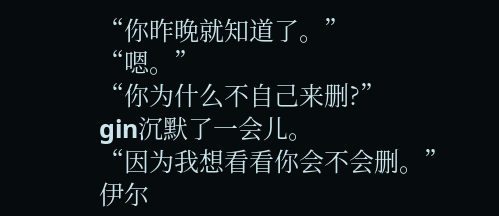“你昨晚就知道了。”
“嗯。”
“你为什么不自己来删?”
gin沉默了一会儿。
“因为我想看看你会不会删。”
伊尔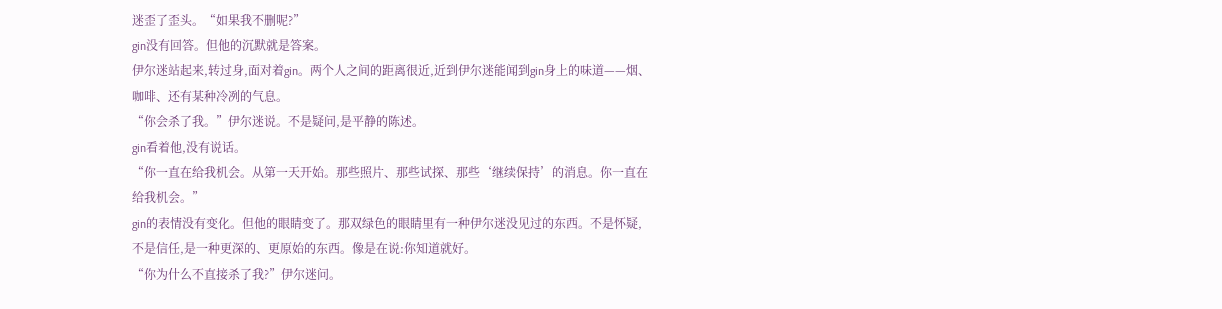迷歪了歪头。“如果我不删呢?”
gin没有回答。但他的沉默就是答案。
伊尔迷站起来,转过身,面对着gin。两个人之间的距离很近,近到伊尔迷能闻到gin身上的味道——烟、咖啡、还有某种冷冽的气息。
“你会杀了我。”伊尔迷说。不是疑问,是平静的陈述。
gin看着他,没有说话。
“你一直在给我机会。从第一天开始。那些照片、那些试探、那些‘继续保持’的消息。你一直在给我机会。”
gin的表情没有变化。但他的眼睛变了。那双绿色的眼睛里有一种伊尔迷没见过的东西。不是怀疑,不是信任,是一种更深的、更原始的东西。像是在说:你知道就好。
“你为什么不直接杀了我?”伊尔迷问。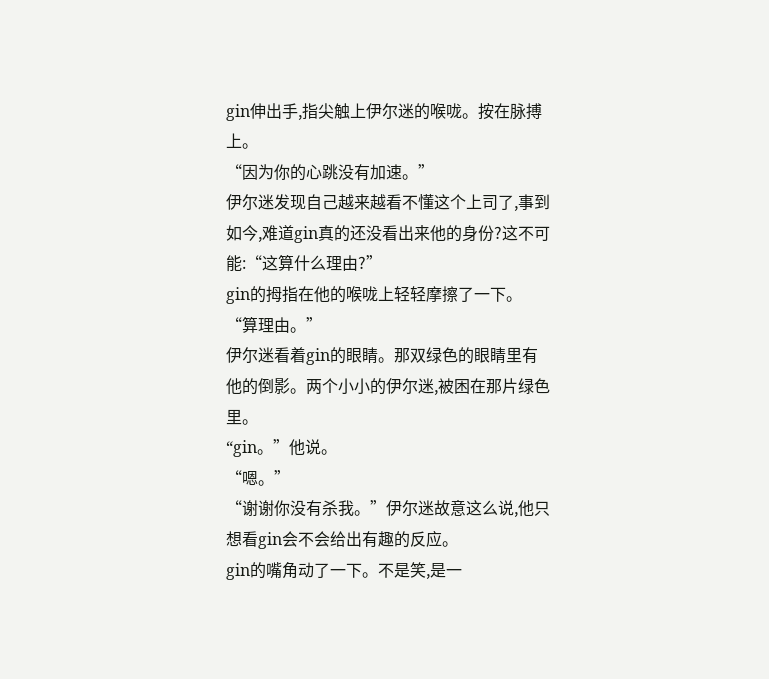gin伸出手,指尖触上伊尔迷的喉咙。按在脉搏上。
“因为你的心跳没有加速。”
伊尔迷发现自己越来越看不懂这个上司了,事到如今,难道gin真的还没看出来他的身份?这不可能:“这算什么理由?”
gin的拇指在他的喉咙上轻轻摩擦了一下。
“算理由。”
伊尔迷看着gin的眼睛。那双绿色的眼睛里有他的倒影。两个小小的伊尔迷,被困在那片绿色里。
“gin。”他说。
“嗯。”
“谢谢你没有杀我。”伊尔迷故意这么说,他只想看gin会不会给出有趣的反应。
gin的嘴角动了一下。不是笑,是一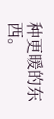种更暖的东西。